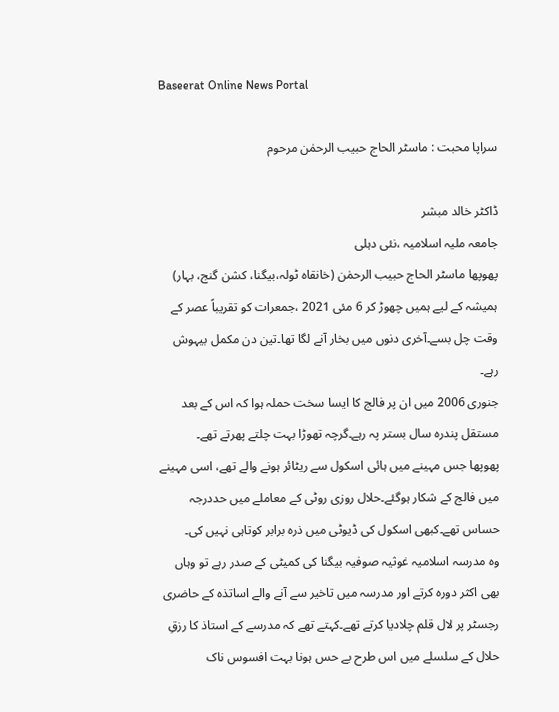Baseerat Online News Portal

سراپا محبت : ماسٹر الحاج حبیب الرحمٰن مرحوم

ڈاکٹر خالد مبشر
جامعہ ملیہ اسلامیہ ،نئی دہلی
پھوپھا ماسٹر الحاج حبیب الرحمٰن (خانقاہ ٹولہ،بیگنا، کشن گنج، بہار) ہمیشہ کے لیے ہمیں چھوڑ کر 6 مئی 2021 ،جمعرات کو تقریباً عصر کے وقت چل بسے۔آخری دنوں میں بخار آنے لگا تھا۔تین دن مکمل بیہوش رہے۔
جنوری 2006 میں ان پر فالج کا ایسا سخت حملہ ہوا کہ اس کے بعد مستقل پندرہ سال بستر پہ رہے۔گرچہ تھوڑا بہت چلتے پھرتے تھے۔
پھوپھا جس مہینے میں ہائی اسکول سے ریٹائر ہونے والے تھے، اسی مہینے میں فالج کے شکار ہوگئے۔حلال روزی روٹی کے معاملے میں حددرجہ حساس تھے۔کبھی اسکول کی ڈیوٹی میں ذرہ برابر کوتاہی نہیں کی۔
وہ مدرسہ اسلامیہ غوثیہ صوفیہ بیگنا کی کمیٹی کے صدر رہے تو وہاں بھی اکثر دورہ کرتے اور مدرسہ میں تاخیر سے آنے والے اساتذہ کے حاضری رجسٹر پر لال قلم چلادیا کرتے تھے۔کہتے تھے کہ مدرسے کے استاذ کا رزقِ حلال کے سلسلے ميں اس طرح بے حس ہونا بہت افسوس ناک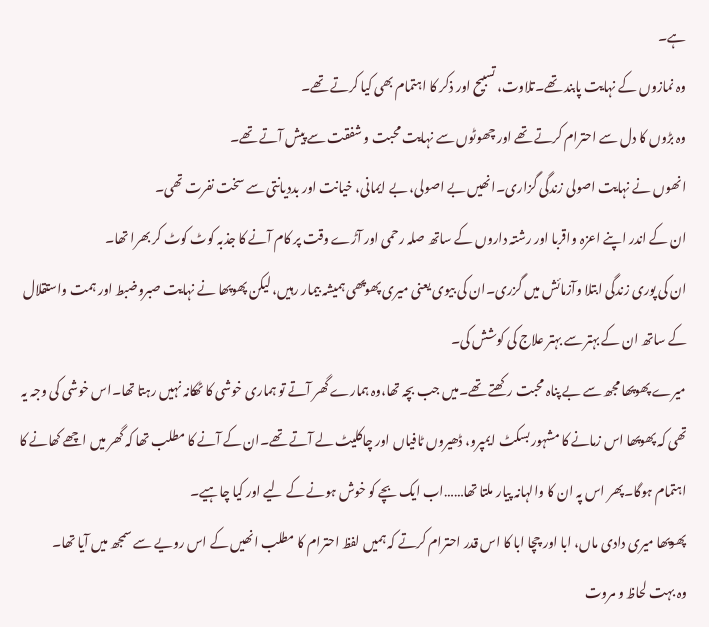ہے۔
وہ نمازوں کے نہایت پابند تھے۔تلاوت، تسبیح اور ذکر کا اہتمام بھی کیا کرتے تھے۔
وہ بڑوں کا دل سے احترام کرتے تھے اور چھوٹوں سے نہایت محبت و شفقت سے پیش آتے تھے۔
انھوں نے نہایت اصولی زندگی گزاری۔انھیں بے اصولی، بے ایمانی، خیانت اور بددیانتی سے سخت نفرت تھی۔
ان کے اندر اپنے اعزہ واقربا اور رشتہ داروں کے ساتھ صلہ رحمی اور آڑے وقت پر کام آنے کا جذبہ کوٹ کوٹ کر بھرا تھا۔
ان کی پوری زندگی ابتلا وآزمائش میں گزری۔ان کی بیوی یعنی میری پھوپھی ہمیشہ بیمار رہیں، لیکن پھوپھا نے نہایت صبروضبط اور ہمت واستقلال کے ساتھ ان کے بہتر سے بہتر علاج کی کوشش کی۔
میرے پھوپھا مجھ سے بے پناہ محبت رکھتے تھے۔میں جب بچہ تھا،وہ ہمارے گھر آتے تو ہماری خوشی کا ٹھکانہ نہیں رہتا تھا۔اس خوشی کی وجہ یہ تھی کہ پھوپھا اس زمانے کا مشہور بسکٹ ایمپرو، ڈھیروں ٹافیاں اور چاکلیٹ لے آتے تھے۔ان کے آنے کا مطلب تھا کہ گھر میں اچھے کھانے کا اہتمام ہوگا۔پھر اس پہ ان کا والہانہ پیار ملتا تھا……اب ایک بچے کو خوش ہونے کے لیے اور کیا چاہیے۔
پھوپھا میری دادی ماں، ابا اور چچا ابا کا اس قدر احترام کرتے کہ ہمیں لفظ احترام کا مطلب انھیں کے اس رویے سے سمجھ میں آیا تھا۔
وہ بہت لحاظ و مروت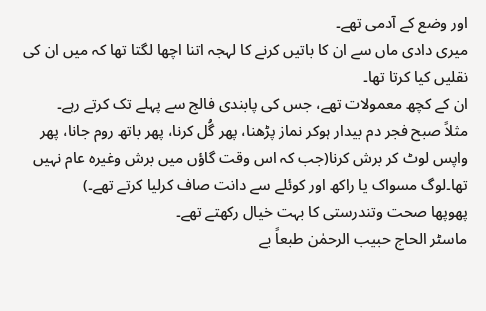اور وضع کے آدمی تھے۔
میری دادی ماں سے ان کا باتیں کرنے کا لہجہ اتنا اچھا لگتا تھا کہ میں ان کی نقلیں کیا کرتا تھا۔
ان کے کچھ معمولات تھے، جس کی پابندی فالج سے پہلے تک کرتے رہے۔
مثلاً صبح فجر دم بیدار ہوکر نماز پڑھنا، پھر گُل کرنا، پھر باتھ روم جانا، پھر واپس لوٹ کر برش کرنا(جب کہ اس وقت گاؤں میں برش وغیرہ عام نہیں تھا۔لوگ مسواک یا راکھ اور کوئلے سے دانت صاف کرلیا کرتے تھے۔)
پھوپھا صحت وتندرستی کا بہت خیال رکھتے تھے۔
ماسٹر الحاج حبیب الرحمٰن طبعاً بے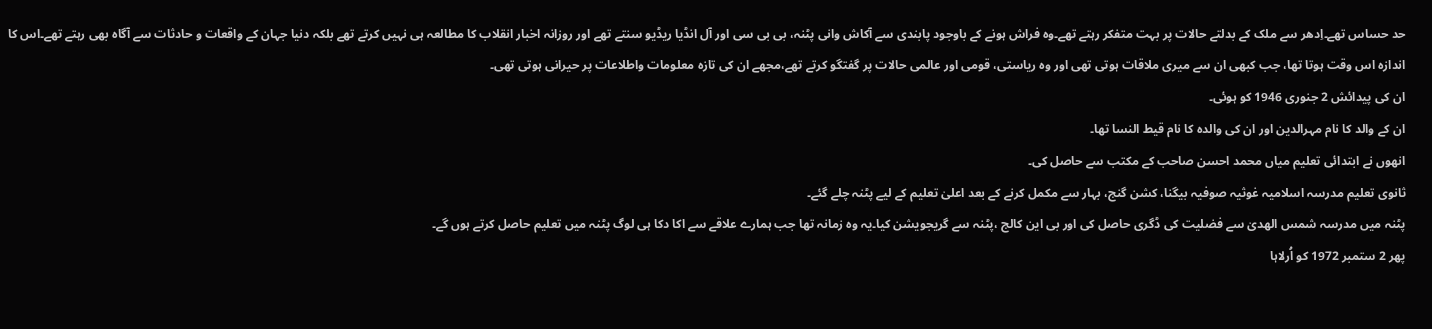حد حساس تھے۔اِدھر سے ملک کے بدلتے حالات پر بہت متفکر رہتے تھے۔وہ فراش ہونے کے باوجود پابندی سے آکاش وانی پٹنہ، بی بی سی اور آل انڈیا ریڈیو سنتے تھے اور روزانہ اخبار انقلاب کا مطالعہ ہی نہیں کرتے تھے بلکہ دنیا جہان کے واقعات و حادثات سے آگاہ بھی رہتے تھے۔اس کا اندازہ اس وقت ہوتا تھا، جب کبھی ان سے میری ملاقات ہوتی تھی اور وہ ریاستی، قومی اور عالمی حالات پر گفتگو کرتے تھے،مجھے ان کی تازہ معلومات واطلاعات پر حیرانی ہوتی تھی۔
ان کی پیدائش 2 جنوری 1946 کو ہوئی۔
ان کے والد کا نام مہرالدین اور ان کی والدہ کا نام قیط النسا تھا۔
انھوں نے ابتدائی تعلیم میاں محمد احسن صاحب کے مکتب سے حاصل کی۔
ثانوی تعلیم مدرسہ اسلامیہ غوثیہ صوفیہ بیگنا، کشن گنج، بہار سے مکمل کرنے کے بعد اعلیٰ تعلیم کے لیے پٹنہ چلے گئے۔
پٹنہ میں مدرسہ شمس الھدیٰ سے فضلیت کی ڈگری حاصل کی اور بی این کالج ،پٹنہ سے گریجویشن کیا۔یہ وہ زمانہ تھا جب ہمارے علاقے سے اکا دکا ہی لوگ پٹنہ میں تعلیم حاصل کرتے ہوں گے۔
پھر 2 ستمبر 1972 کو اُرلاہا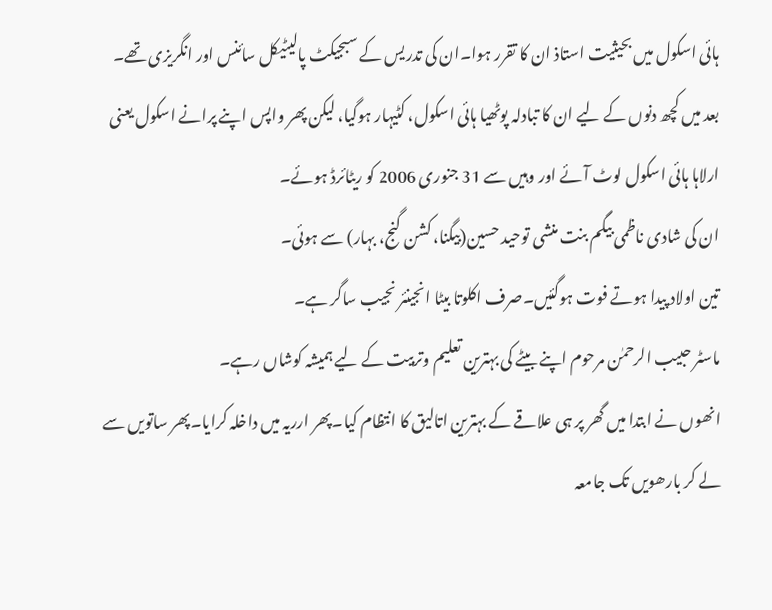ہائی اسکول میں بحیثیت استاذ ان کا تقرر ہوا۔ان کی تدریس کے سبجیکٹ پالیٹیکل سائنس اور انگریزی تھے۔
بعد میں کچھ دنوں کے لیے ان کا تبادلہ پوٹھیا ہائی اسکول، کٹیہار ہوگیا، لیکن پھر واپس اپنے پرانے اسکول یعنی ارلاہا ہائی اسکول لوٹ آئے اور وہیں سے 31 جنوری 2006 کو ریٹائرڈ ہوئے۔
ان کی شادی ناظمی بیگم بنت منشی توحید حسین(بیگنا، کشن گنج، بہار) سے ہوئی۔
تین اولاد پیدا ہوتے فوت ہوگئیں۔صرف اکلوتا بیٹا انجینئر نجیب ساگر ہے۔
ماسٹر حبیب الرحمٰن مرحوم اپنے بیٹے کی بہترین تعلیم وتربیت کے لیے ہمیشہ کوشاں رہے۔
انھوں نے ابتدا میں گھر پر ہی علاقے کے بہترین اتالیق کا انتظام کیا۔پھر ارریہ میں داخلہ کرایا۔پھر ساتویں سے لے کر بارھویں تک جامعہ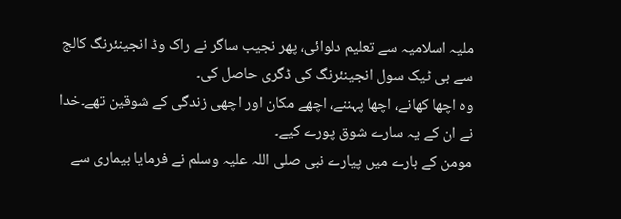ملیہ اسلامیہ سے تعلیم دلوائی، پھر نجیب ساگر نے راک وڈ انجینئرنگ کالج سے بی ٹیک سول انجینئرنگ کی ڈگری حاصل کی۔
وہ اچھا کھانے، اچھا پہننے، اچھے مکان اور اچھی زندگی کے شوقین تھے۔خدا نے ان کے یہ سارے شوق پورے کیے۔
مومن کے بارے میں پیارے نبی صلی اللہ علیہ وسلم نے فرمایا بیماری سے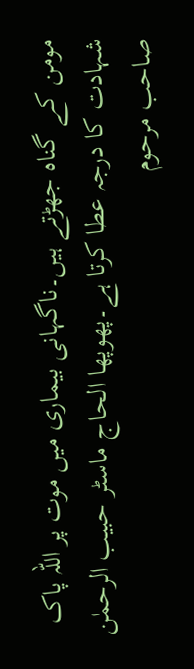مومن کے گناہ جھڑتے ہیں۔ناگہانی بیماری میں موت پر اللہ پاک شہادت کا درجہ عطا کرتا ہے۔پھوپھا الحاج ماسٹر حبیب الرحمٰن صاحب مرحوم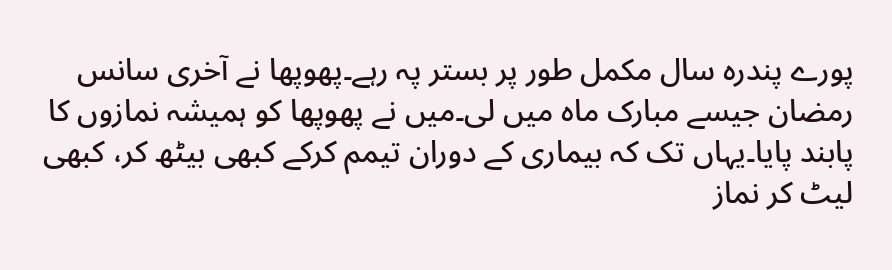پورے پندرہ سال مکمل طور پر بستر پہ رہے۔پھوپھا نے آخری سانس رمضان جیسے مبارک ماہ میں لی۔میں نے پھوپھا کو ہمیشہ نمازوں کا پابند پایا۔یہاں تک کہ بیماری کے دوران تیمم کرکے کبھی بیٹھ کر، کبھی لیٹ کر نماز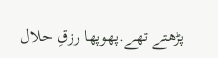پڑھتے تھے.پھوپھا رزقِ حلال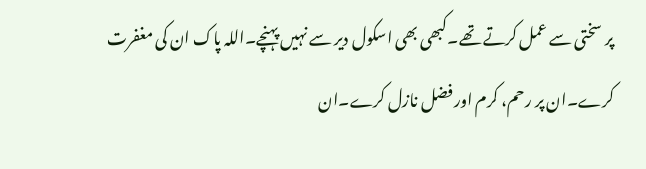پر سختی سے عمل کرتے تھے۔کبھی بھی اسکول دیر سے نہیں پہنچے۔اللہ پاک ان کی مغفرت کرے۔ان پر رحم، کرم اور فضل نازل کرے۔ان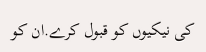کی نیکیوں کو قبول کرے.ان کو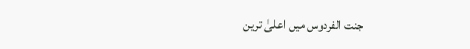جنت الفردوس میں اعلیٰ ترین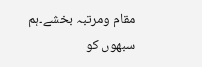مقام ومرتبہ بخشے۔ہم سبھوں کو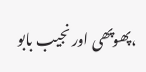،پھوپھی اور نجیب بابو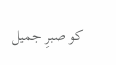کو صبرِ جمیل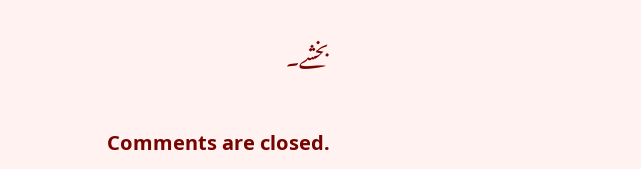بخشے۔

Comments are closed.